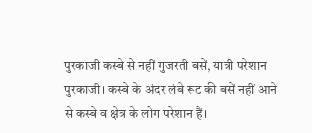पुरकाजी कस्बे से नहीं गुजरती बसें, यात्री परेशान
पुरकाजी। कस्बे के अंदर लंबे रूट की बसें नहीं आने से कस्बे व क्षेत्र के लोग परेशान हैं।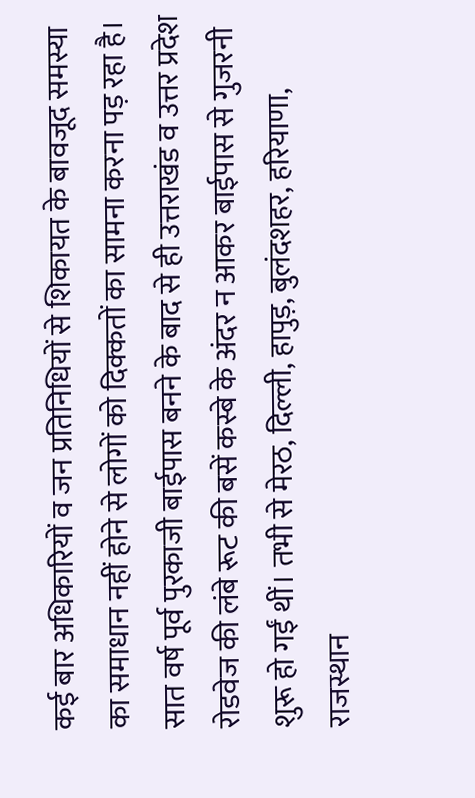कई बार अधिकारियों व जन प्रतिनिधियों से शिकायत के बावजूद समस्या का समाधान नहीं होने से लोगों को दिक्कतों का सामना करना पड़ रहा है।
सात वर्ष पूर्व पुरकाजी बाईपास बनने के बाद से ही उत्तराखंड व उत्तर प्रदेश रोडवेज की लंबे रूट की बसें कस्बे के अंदर न आकर बाईपास से गुजरनी शुरू हो गईं थीं। तभी से मेरठ, दिल्ली, हापुड़, बुलंदशहर, हरियाणा, राजस्थान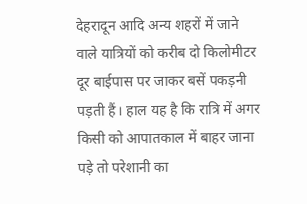देहरादून आदि अन्य शहरों में जाने वाले यात्रियों को करीब दो किलोमीटर दूर बाईपास पर जाकर बसें पकड़नी पड़ती हैं। हाल यह है कि रात्रि में अगर किसी को आपातकाल में बाहर जाना पड़े तो परेशानी का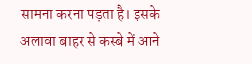सामना करना पड़ता है। इसके अलावा बाहर से कस्बे में आने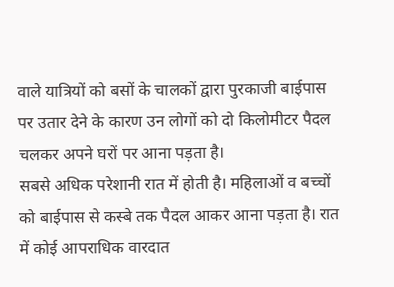वाले यात्रियों को बसों के चालकों द्वारा पुरकाजी बाईपास पर उतार देने के कारण उन लोगों को दो किलोमीटर पैदल चलकर अपने घरों पर आना पड़ता है।
सबसे अधिक परेशानी रात में होती है। महिलाओं व बच्चों को बाईपास से कस्बे तक पैदल आकर आना पड़ता है। रात में कोई आपराधिक वारदात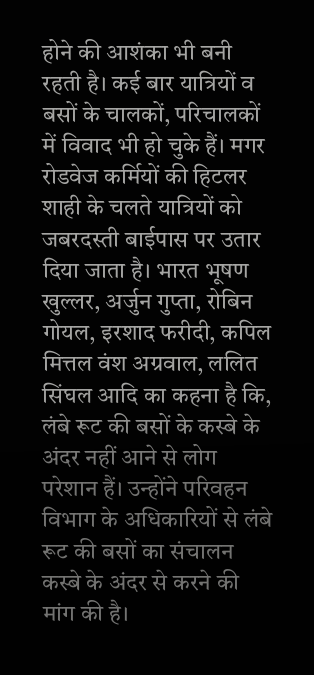होने की आशंका भी बनी रहती है। कई बार यात्रियों व बसों के चालकों, परिचालकों में विवाद भी हो चुके हैं। मगर रोडवेज कर्मियों की हिटलर शाही के चलते यात्रियों को जबरदस्ती बाईपास पर उतार दिया जाता है। भारत भूषण खुल्लर, अर्जुन गुप्ता, रोबिन गोयल, इरशाद फरीदी, कपिल मित्तल वंश अग्रवाल, ललित सिंघल आदि का कहना है कि, लंबे रूट की बसों के कस्बे के अंदर नहीं आने से लोग परेशान हैं। उन्होंने परिवहन विभाग के अधिकारियों से लंबे रूट की बसों का संचालन कस्बे के अंदर से करने की मांग की है।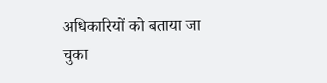अधिकारियों को बताया जा चुका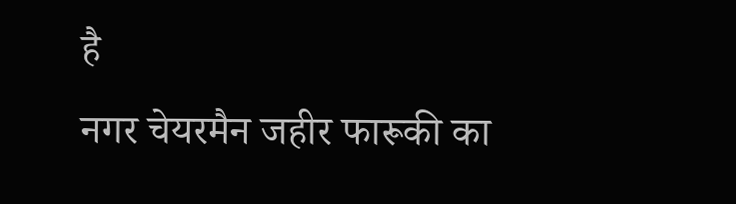है
नगर चेयरमैन जहीर फारूकी का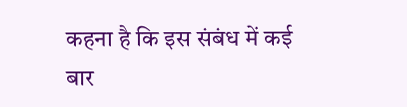कहना है कि इस संबंध में कई बार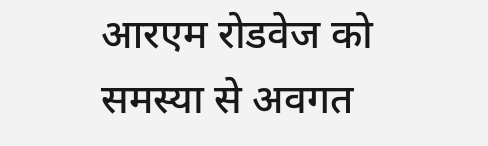आरएम रोडवेज को समस्या से अवगत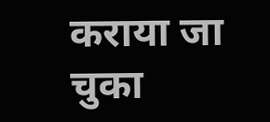कराया जा चुका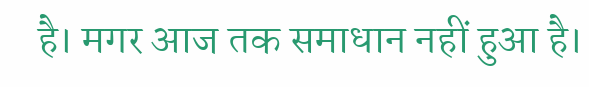है। मगर आज तक समाधान नहीं हुआ है।